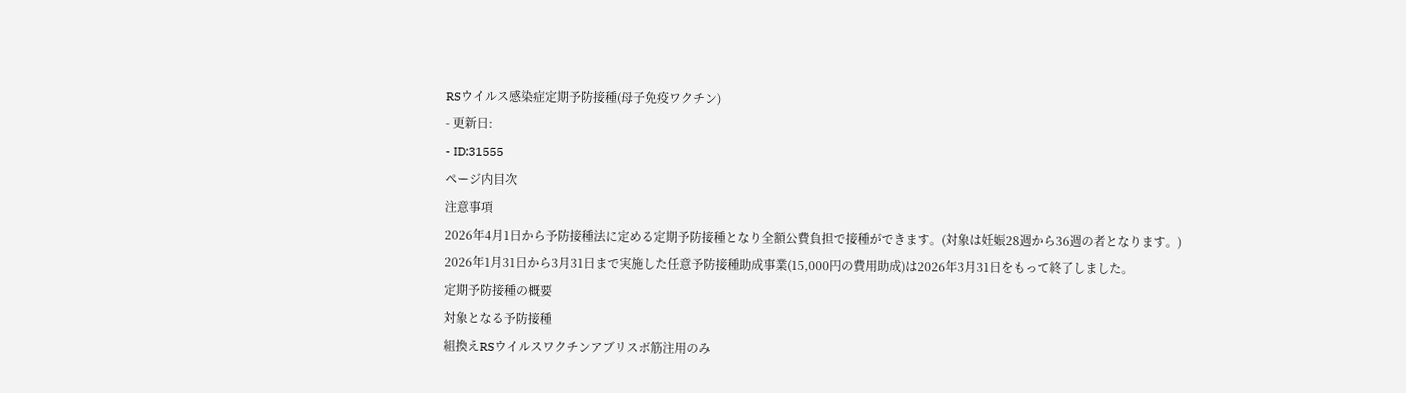RSウイルス感染症定期予防接種(母子免疫ワクチン)
- 更新日:
- ID:31555
ページ内目次
注意事項
2026年4月1日から予防接種法に定める定期予防接種となり全額公費負担で接種ができます。(対象は妊娠28週から36週の者となります。)
2026年1月31日から3月31日まで実施した任意予防接種助成事業(15,000円の費用助成)は2026年3月31日をもって終了しました。
定期予防接種の概要
対象となる予防接種
組換えRSウイルスワクチンアブリスボ筋注用のみ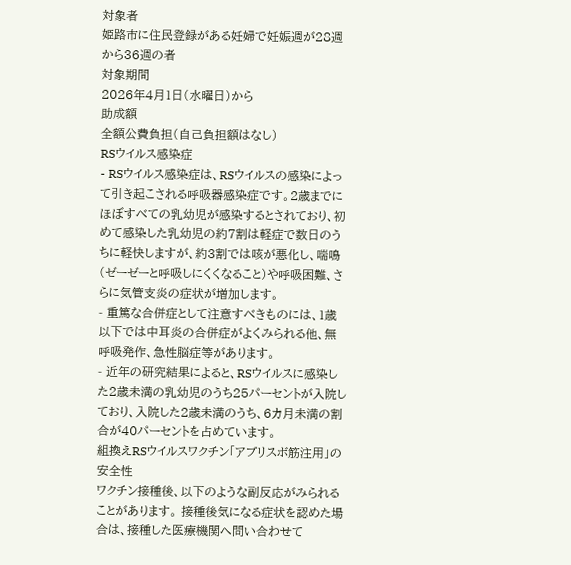対象者
姫路市に住民登録がある妊婦で妊娠週が28週から36週の者
対象期間
2026年4月1日(水曜日)から
助成額
全額公費負担(自己負担額はなし)
RSウイルス感染症
- RSウイルス感染症は、RSウイルスの感染によって引き起こされる呼吸器感染症です。2歳までにほぼすべての乳幼児が感染するとされており、初めて感染した乳幼児の約7割は軽症で数日のうちに軽快しますが、約3割では咳が悪化し、喘鳴(ゼーゼーと呼吸しにくくなること)や呼吸困難、さらに気管支炎の症状が増加します。
- 重篤な合併症として注意すべきものには、1歳以下では中耳炎の合併症がよくみられる他、無呼吸発作、急性脳症等があります。
- 近年の研究結果によると、RSウイルスに感染した2歳未満の乳幼児のうち25パーセントが入院しており、入院した2歳未満のうち、6カ月未満の割合が40パーセントを占めています。
組換えRSウイルスワクチン「アブリスボ筋注用」の安全性
ワクチン接種後、以下のような副反応がみられることがあります。 接種後気になる症状を認めた場合は、接種した医療機関へ問い合わせて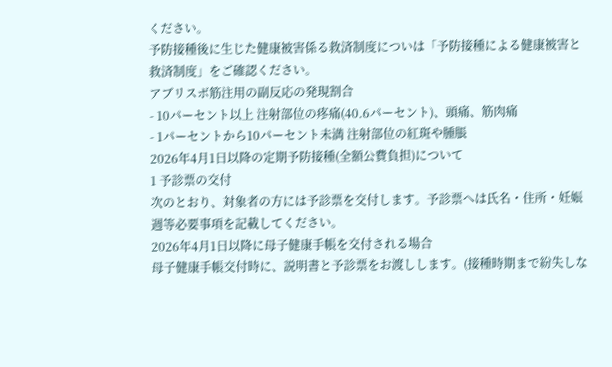ください。
予防接種後に生じた健康被害係る救済制度についは「予防接種による健康被害と救済制度」をご確認ください。
アブリスボ筋注用の副反応の発現割合
- 10パーセント以上 注射部位の疼痛(40.6パーセント)、頭痛、筋肉痛
- 1パーセントから10パーセント未満 注射部位の紅斑や腫脹
2026年4月1日以降の定期予防接種(全額公費負担)について
1 予診票の交付
次のとおり、対象者の方には予診票を交付します。予診票へは氏名・住所・妊娠週等必要事項を記載してください。
2026年4月1日以降に母子健康手帳を交付される場合
母子健康手帳交付時に、説明書と予診票をお渡しします。(接種時期まで紛失しな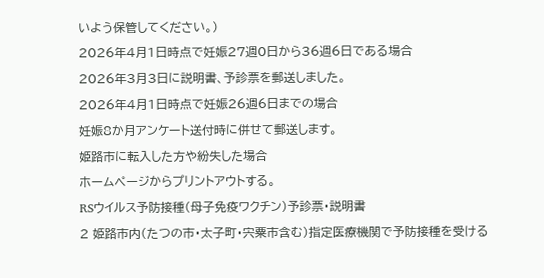いよう保管してください。)
2026年4月1日時点で妊娠27週0日から36週6日である場合
2026年3月3日に説明書、予診票を郵送しました。
2026年4月1日時点で妊娠26週6日までの場合
妊娠8か月アンケート送付時に併せて郵送します。
姫路市に転入した方や紛失した場合
ホームページからプリントアウトする。
RSウイルス予防接種(母子免疫ワクチン)予診票・説明書
2 姫路市内(たつの市・太子町・宍粟市含む)指定医療機関で予防接種を受ける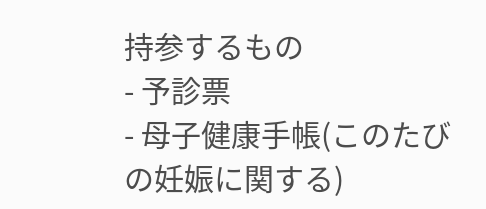持参するもの
- 予診票
- 母子健康手帳(このたびの妊娠に関する)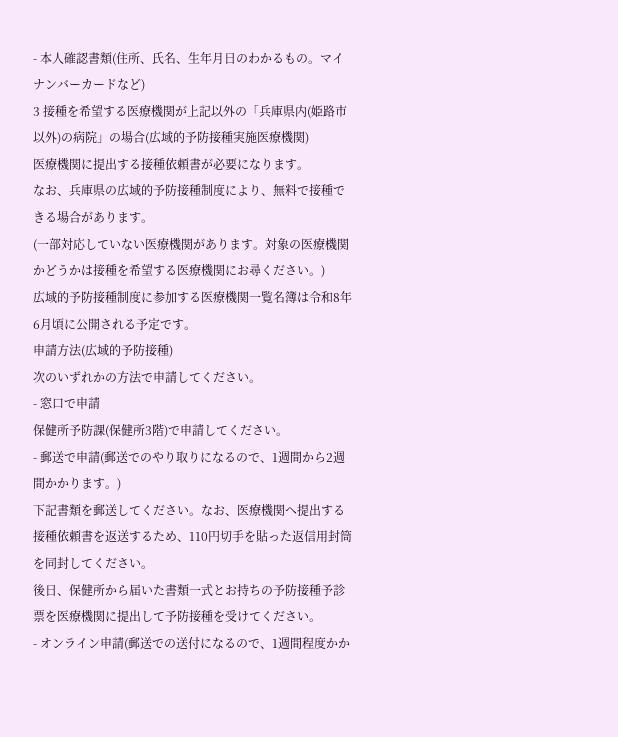- 本人確認書類(住所、氏名、生年月日のわかるもの。マイナンバーカードなど)
3 接種を希望する医療機関が上記以外の「兵庫県内(姫路市以外)の病院」の場合(広域的予防接種実施医療機関)
医療機関に提出する接種依頼書が必要になります。
なお、兵庫県の広域的予防接種制度により、無料で接種できる場合があります。
(一部対応していない医療機関があります。対象の医療機関かどうかは接種を希望する医療機関にお尋ください。)
広域的予防接種制度に参加する医療機関一覧名簿は令和8年6月頃に公開される予定です。
申請方法(広域的予防接種)
次のいずれかの方法で申請してください。
- 窓口で申請
保健所予防課(保健所3階)で申請してください。
- 郵送で申請(郵送でのやり取りになるので、1週間から2週間かかります。)
下記書類を郵送してください。なお、医療機関へ提出する接種依頼書を返送するため、110円切手を貼った返信用封筒を同封してください。
後日、保健所から届いた書類一式とお持ちの予防接種予診票を医療機関に提出して予防接種を受けてください。
- オンライン申請(郵送での送付になるので、1週間程度かか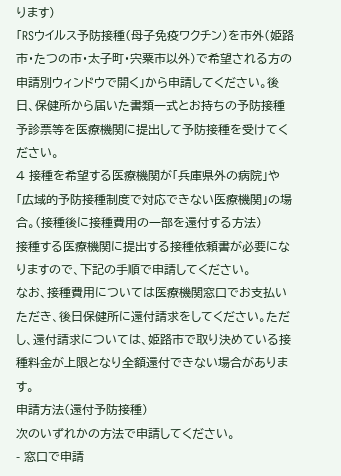ります)
「RSウイルス予防接種(母子免疫ワクチン)を市外(姫路市・たつの市・太子町・宍粟市以外)で希望される方の申請別ウィンドウで開く」から申請してください。後日、保健所から届いた書類一式とお持ちの予防接種予診票等を医療機関に提出して予防接種を受けてください。
4 接種を希望する医療機関が「兵庫県外の病院」や「広域的予防接種制度で対応できない医療機関」の場合。(接種後に接種費用の一部を還付する方法)
接種する医療機関に提出する接種依頼書が必要になりますので、下記の手順で申請してください。
なお、接種費用については医療機関窓口でお支払いただき、後日保健所に還付請求をしてください。ただし、還付請求については、姫路市で取り決めている接種料金が上限となり全額還付できない場合があります。
申請方法(還付予防接種)
次のいずれかの方法で申請してください。
- 窓口で申請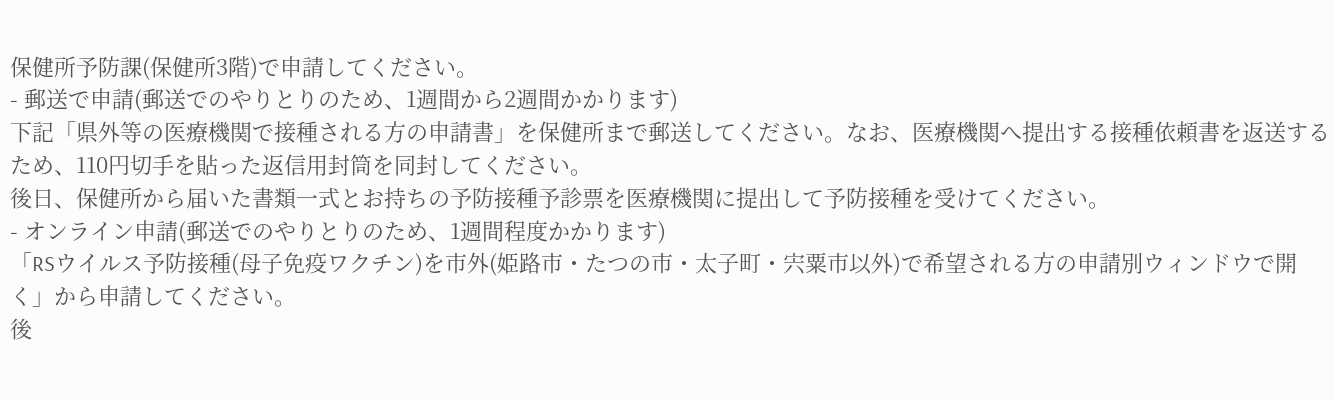保健所予防課(保健所3階)で申請してください。
- 郵送で申請(郵送でのやりとりのため、1週間から2週間かかります)
下記「県外等の医療機関で接種される方の申請書」を保健所まで郵送してください。なお、医療機関へ提出する接種依頼書を返送するため、110円切手を貼った返信用封筒を同封してください。
後日、保健所から届いた書類一式とお持ちの予防接種予診票を医療機関に提出して予防接種を受けてください。
- オンライン申請(郵送でのやりとりのため、1週間程度かかります)
「RSウイルス予防接種(母子免疫ワクチン)を市外(姫路市・たつの市・太子町・宍粟市以外)で希望される方の申請別ウィンドウで開く」から申請してください。
後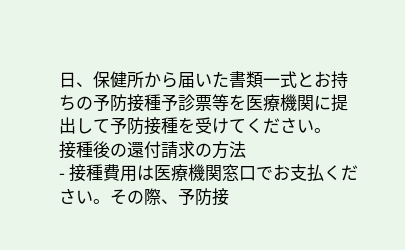日、保健所から届いた書類一式とお持ちの予防接種予診票等を医療機関に提出して予防接種を受けてください。
接種後の還付請求の方法
- 接種費用は医療機関窓口でお支払ください。その際、予防接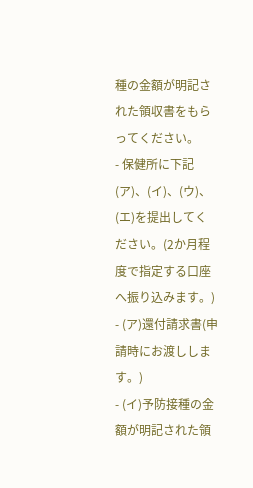種の金額が明記された領収書をもらってください。
- 保健所に下記(ア)、(イ)、(ウ)、(エ)を提出してください。(2か月程度で指定する口座へ振り込みます。)
- (ア)還付請求書(申請時にお渡しします。)
- (イ)予防接種の金額が明記された領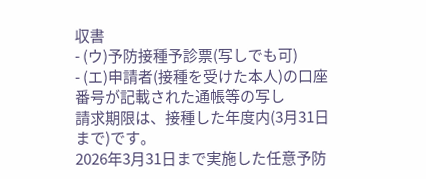収書
- (ウ)予防接種予診票(写しでも可)
- (エ)申請者(接種を受けた本人)の口座番号が記載された通帳等の写し
請求期限は、接種した年度内(3月31日まで)です。
2026年3月31日まで実施した任意予防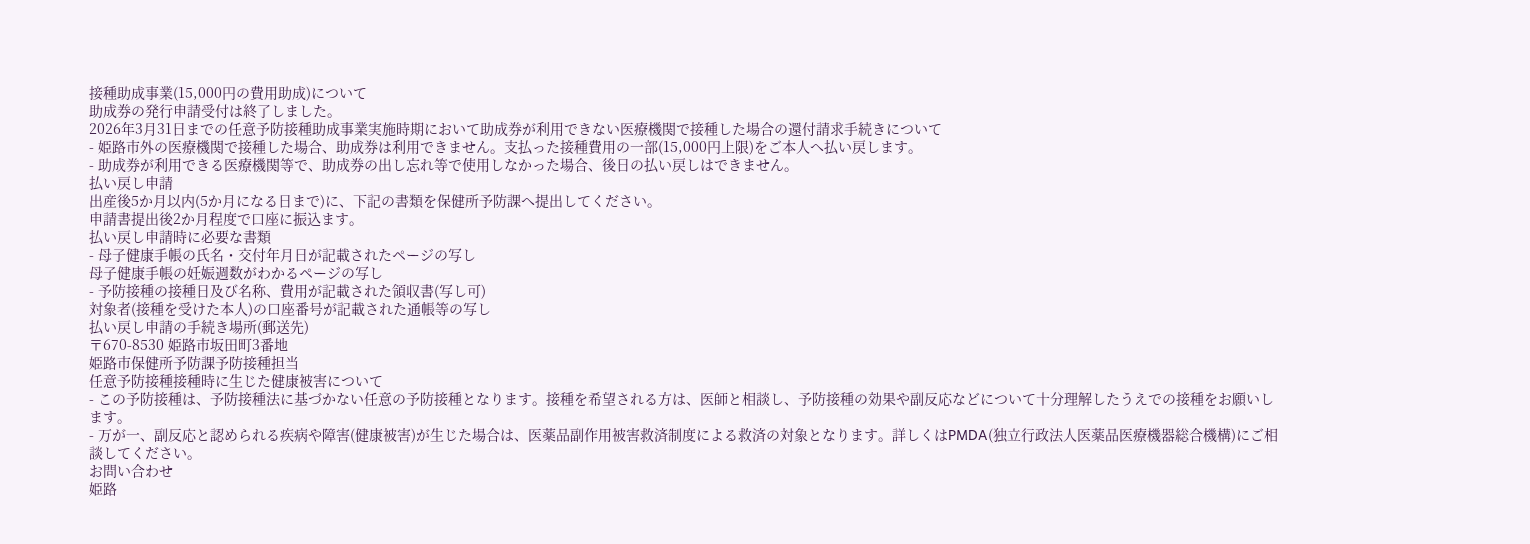接種助成事業(15,000円の費用助成)について
助成券の発行申請受付は終了しました。
2026年3月31日までの任意予防接種助成事業実施時期において助成券が利用できない医療機関で接種した場合の還付請求手続きについて
- 姫路市外の医療機関で接種した場合、助成券は利用できません。支払った接種費用の一部(15,000円上限)をご本人へ払い戻します。
- 助成券が利用できる医療機関等で、助成券の出し忘れ等で使用しなかった場合、後日の払い戻しはできません。
払い戻し申請
出産後5か月以内(5か月になる日まで)に、下記の書類を保健所予防課へ提出してください。
申請書提出後2か月程度で口座に振込ます。
払い戻し申請時に必要な書類
- 母子健康手帳の氏名・交付年月日が記載されたページの写し
母子健康手帳の妊娠週数がわかるページの写し
- 予防接種の接種日及び名称、費用が記載された領収書(写し可)
対象者(接種を受けた本人)の口座番号が記載された通帳等の写し
払い戻し申請の手続き場所(郵送先)
〒670-8530 姫路市坂田町3番地
姫路市保健所予防課予防接種担当
任意予防接種接種時に生じた健康被害について
- この予防接種は、予防接種法に基づかない任意の予防接種となります。接種を希望される方は、医師と相談し、予防接種の効果や副反応などについて十分理解したうえでの接種をお願いします。
- 万が一、副反応と認められる疾病や障害(健康被害)が生じた場合は、医薬品副作用被害救済制度による救済の対象となります。詳しくはPMDA(独立行政法人医薬品医療機器総合機構)にご相談してください。
お問い合わせ
姫路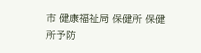市 健康福祉局 保健所 保健所予防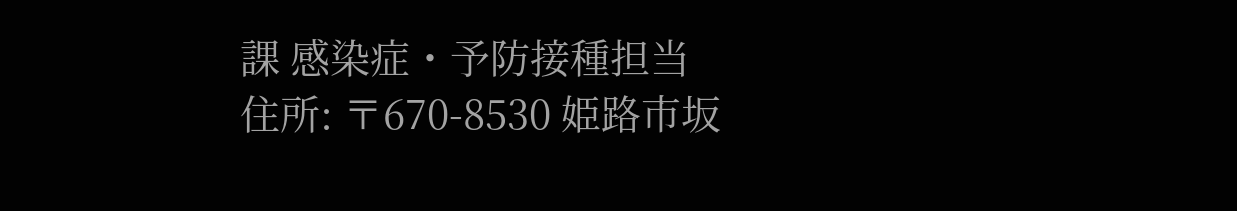課 感染症・予防接種担当
住所: 〒670-8530 姫路市坂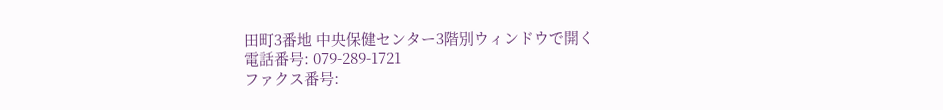田町3番地 中央保健センター3階別ウィンドウで開く
電話番号: 079-289-1721
ファクス番号: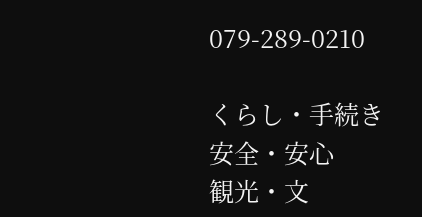079-289-0210

くらし・手続き
安全・安心
観光・文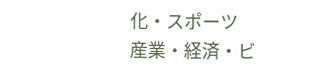化・スポーツ
産業・経済・ビ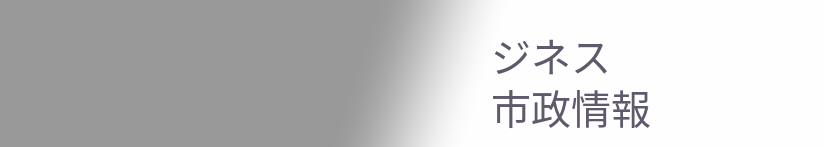ジネス
市政情報